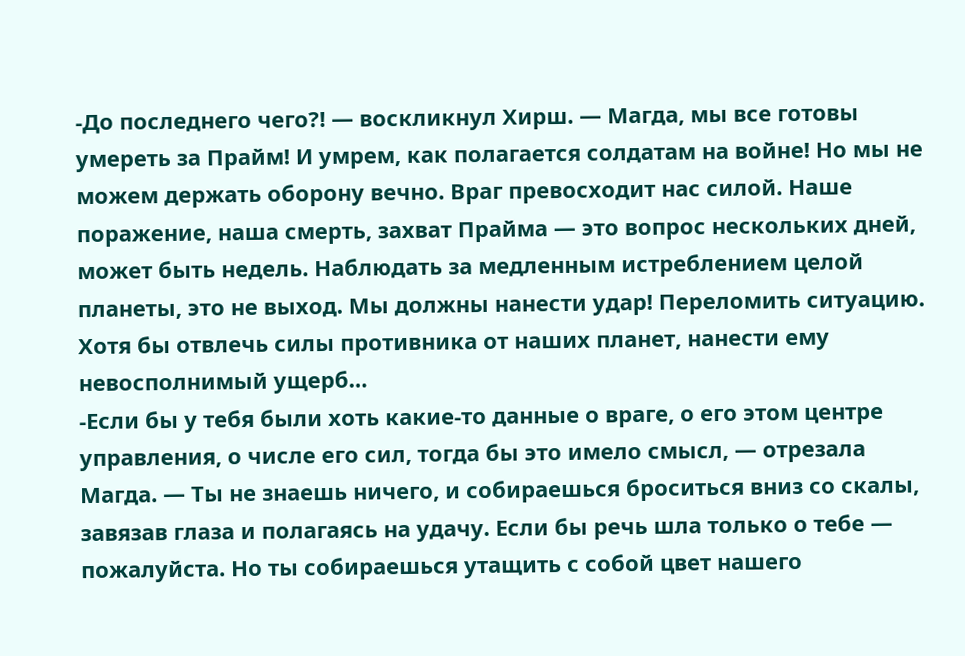-До последнего чего?! — воскликнул Хирш. — Магда, мы все готовы умереть за Прайм! И умрем, как полагается солдатам на войне! Но мы не можем держать оборону вечно. Враг превосходит нас силой. Наше поражение, наша смерть, захват Прайма — это вопрос нескольких дней, может быть недель. Наблюдать за медленным истреблением целой планеты, это не выход. Мы должны нанести удар! Переломить ситуацию. Хотя бы отвлечь силы противника от наших планет, нанести ему невосполнимый ущерб…
-Если бы у тебя были хоть какие-то данные о враге, о его этом центре управления, о числе его сил, тогда бы это имело смысл, — отрезала Магда. — Ты не знаешь ничего, и собираешься броситься вниз со скалы, завязав глаза и полагаясь на удачу. Если бы речь шла только о тебе — пожалуйста. Но ты собираешься утащить с собой цвет нашего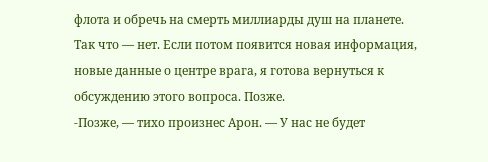флота и обречь на смерть миллиарды душ на планете. Так что — нет. Если потом появится новая информация, новые данные о центре врага, я готова вернуться к обсуждению этого вопроса. Позже.
-Позже, — тихо произнес Арон. — У нас не будет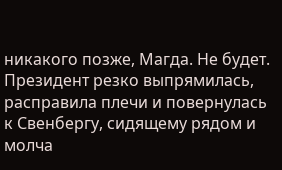никакого позже, Магда. Не будет.
Президент резко выпрямилась, расправила плечи и повернулась к Свенбергу, сидящему рядом и молча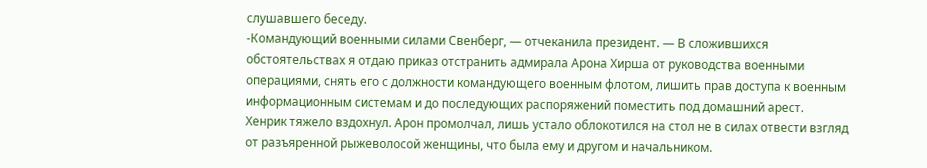слушавшего беседу.
-Командующий военными силами Свенберг, — отчеканила президент. — В сложившихся обстоятельствах я отдаю приказ отстранить адмирала Арона Хирша от руководства военными операциями, снять его с должности командующего военным флотом, лишить прав доступа к военным информационным системам и до последующих распоряжений поместить под домашний арест.
Хенрик тяжело вздохнул. Арон промолчал, лишь устало облокотился на стол не в силах отвести взгляд от разъяренной рыжеволосой женщины, что была ему и другом и начальником.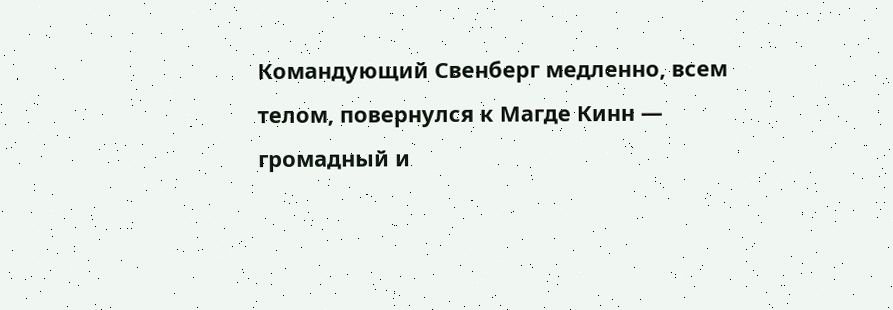Командующий Свенберг медленно, всем телом, повернулся к Магде Кинн — громадный и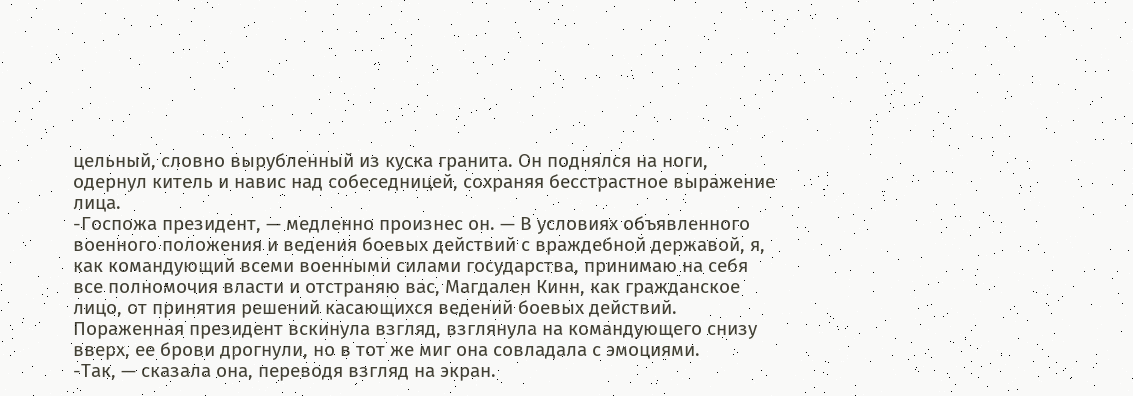цельный, словно вырубленный из куска гранита. Он поднялся на ноги, одернул китель и навис над собеседницей, сохраняя бесстрастное выражение лица.
-Госпожа президент, — медленно произнес он. — В условиях объявленного военного положения и ведения боевых действий с враждебной державой, я, как командующий всеми военными силами государства, принимаю на себя все полномочия власти и отстраняю вас, Магдален Кинн, как гражданское лицо, от принятия решений касающихся ведений боевых действий.
Пораженная президент вскинула взгляд, взглянула на командующего снизу вверх, ее брови дрогнули, но в тот же миг она совладала с эмоциями.
-Так, — сказала она, переводя взгляд на экран.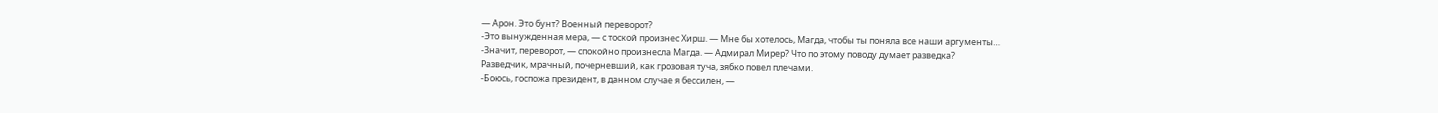— Арон. Это бунт? Военный переворот?
-Это вынужденная мера, — с тоской произнес Хирш. — Мне бы хотелось, Магда, чтобы ты поняла все наши аргументы…
-Значит, переворот, — спокойно произнесла Магда. — Адмирал Мирер? Что по этому поводу думает разведка?
Разведчик, мрачный, почерневший, как грозовая туча, зябко повел плечами.
-Боюсь, госпожа президент, в данном случае я бессилен, —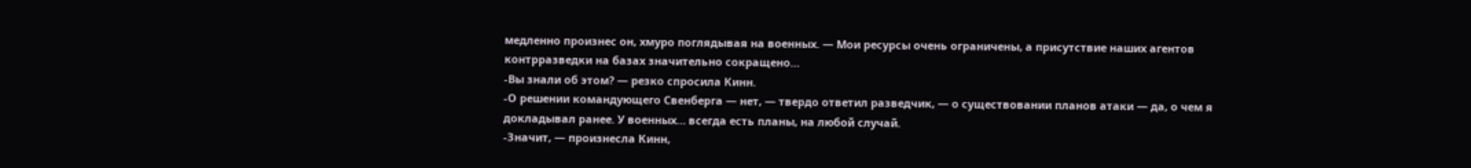медленно произнес он, хмуро поглядывая на военных. — Мои ресурсы очень ограничены, а присутствие наших агентов контрразведки на базах значительно сокращено…
-Вы знали об этом? — резко спросила Кинн.
-О решении командующего Свенберга — нет, — твердо ответил разведчик, — о существовании планов атаки — да, о чем я докладывал ранее. У военных… всегда есть планы, на любой случай.
-Значит, — произнесла Кинн,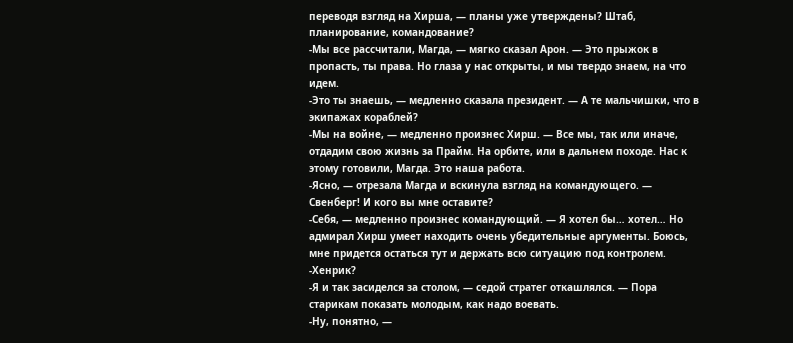переводя взгляд на Хирша, — планы уже утверждены? Штаб, планирование, командование?
-Мы все рассчитали, Магда, — мягко сказал Арон. — Это прыжок в пропасть, ты права. Но глаза у нас открыты, и мы твердо знаем, на что идем.
-Это ты знаешь, — медленно сказала президент. — А те мальчишки, что в экипажах кораблей?
-Мы на войне, — медленно произнес Хирш. — Все мы, так или иначе, отдадим свою жизнь за Прайм. На орбите, или в дальнем походе. Нас к этому готовили, Магда. Это наша работа.
-Ясно, — отрезала Магда и вскинула взгляд на командующего. — Свенберг! И кого вы мне оставите?
-Себя, — медленно произнес командующий. — Я хотел бы… хотел… Но адмирал Хирш умеет находить очень убедительные аргументы. Боюсь, мне придется остаться тут и держать всю ситуацию под контролем.
-Хенрик?
-Я и так засиделся за столом, — седой стратег откашлялся. — Пора старикам показать молодым, как надо воевать.
-Ну, понятно, —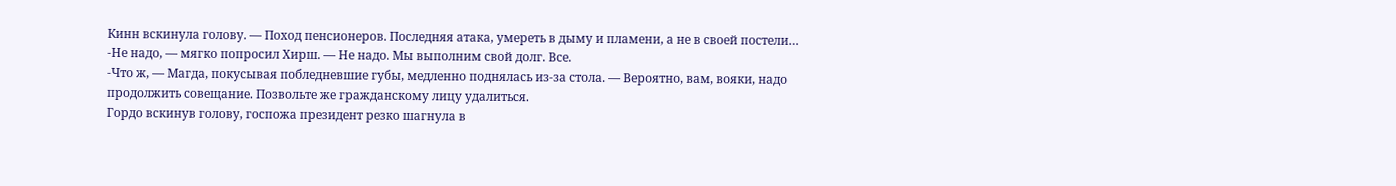Кинн вскинула голову. — Поход пенсионеров. Последняя атака, умереть в дыму и пламени, а не в своей постели…
-Не надо, — мягко попросил Хирш. — Не надо. Мы выполним свой долг. Все.
-Что ж, — Магда, покусывая побледневшие губы, медленно поднялась из-за стола. — Вероятно, вам, вояки, надо продолжить совещание. Позвольте же гражданскому лицу удалиться.
Гордо вскинув голову, госпожа президент резко шагнула в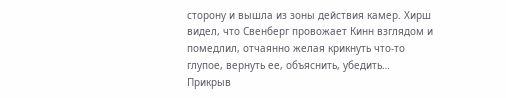сторону и вышла из зоны действия камер. Хирш видел, что Свенберг провожает Кинн взглядом и помедлил, отчаянно желая крикнуть что-то глупое, вернуть ее, объяснить, убедить…
Прикрыв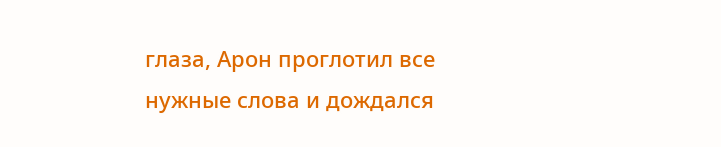глаза, Арон проглотил все нужные слова и дождался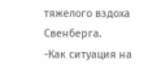тяжелого вздоха Свенберга.
-Как ситуация на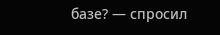базе? — спросил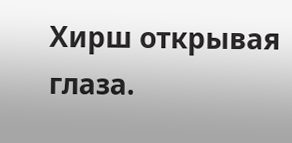Хирш открывая глаза.